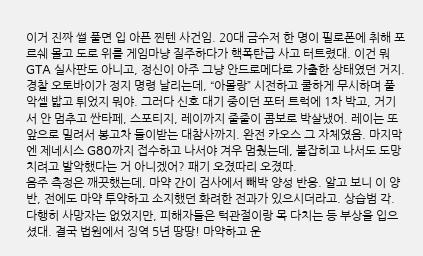이거 진짜 썰 풀면 입 아픈 찐텐 사건임. 20대 금수저 한 명이 필로폰에 취해 포르쉐 몰고 도로 위를 게임마냥 질주하다가 핵폭탄급 사고 터트렸대. 이건 뭐 GTA 실사판도 아니고, 정신이 아주 그냥 안드로메다로 가출한 상태였던 거지.
경찰 오토바이가 정지 명령 날리는데, “아몰랑” 시전하고 쿨하게 무시하며 풀악셀 밟고 튀었지 뭐야. 그러다 신호 대기 중이던 포터 트럭에 1차 박고, 거기서 안 멈추고 싼타페, 스포티지, 레이까지 줄줄이 콤보로 박살냈어. 레이는 또 앞으로 밀려서 봉고차 들이받는 대참사까지. 완전 카오스 그 자체였음. 마지막엔 제네시스 G80까지 접수하고 나서야 겨우 멈췄는데, 붙잡히고 나서도 도망치려고 발악했다는 거 아니겠어? 패기 오졌따리 오졌따.
음주 측정은 깨끗했는데, 마약 간이 검사에서 빼박 양성 반응. 알고 보니 이 양반, 전에도 마약 투약하고 소지했던 화려한 전과가 있으시더라고. 상습범 각. 다행히 사망자는 없었지만, 피해자들은 턱관절이랑 목 다치는 등 부상을 입으셨대. 결국 법원에서 징역 5년 땅땅! 마약하고 운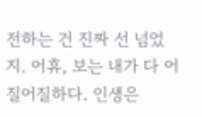전하는 건 진짜 선 넘었지. 어휴, 보는 내가 다 어질어질하다. 인생은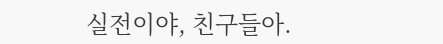실전이야, 친구들아.